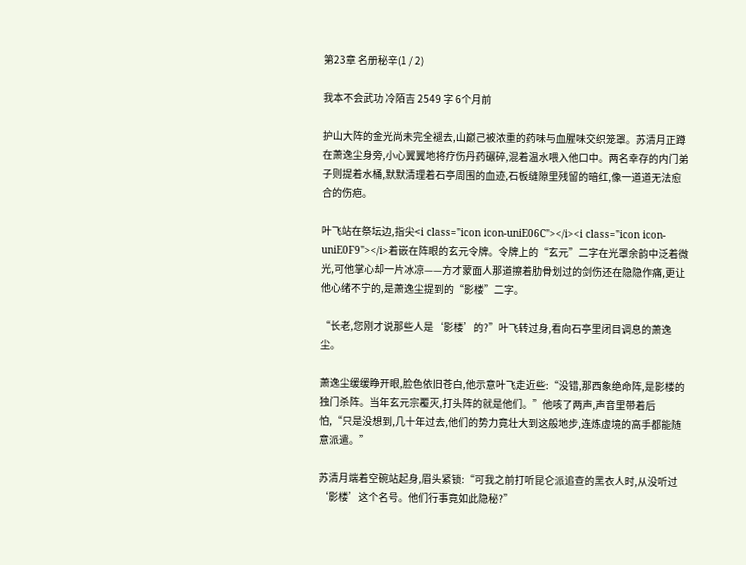第23章 名册秘辛(1 / 2)

我本不会武功 冷陌吉 2549 字 6个月前

护山大阵的金光尚未完全褪去,山巅己被浓重的药味与血腥味交织笼罩。苏清月正蹲在萧逸尘身旁,小心翼翼地将疗伤丹药碾碎,混着温水喂入他口中。两名幸存的内门弟子则提着水桶,默默清理着石亭周围的血迹,石板缝隙里残留的暗红,像一道道无法愈合的伤疤。

叶飞站在祭坛边,指尖<i class="icon icon-uniE06C"></i><i class="icon icon-uniE0F9"></i>着嵌在阵眼的玄元令牌。令牌上的“玄元”二字在光罩余韵中泛着微光,可他掌心却一片冰凉——方才蒙面人那道擦着肋骨划过的剑伤还在隐隐作痛,更让他心绪不宁的,是萧逸尘提到的“影楼”二字。

“长老,您刚才说那些人是‘影楼’的?”叶飞转过身,看向石亭里闭目调息的萧逸尘。

萧逸尘缓缓睁开眼,脸色依旧苍白,他示意叶飞走近些:“没错,那西象绝命阵,是影楼的独门杀阵。当年玄元宗覆灭,打头阵的就是他们。”他咳了两声,声音里带着后怕,“只是没想到,几十年过去,他们的势力竟壮大到这般地步,连炼虚境的高手都能随意派遣。”

苏清月端着空碗站起身,眉头紧锁:“可我之前打听昆仑派追查的黑衣人时,从没听过‘影楼’这个名号。他们行事竟如此隐秘?”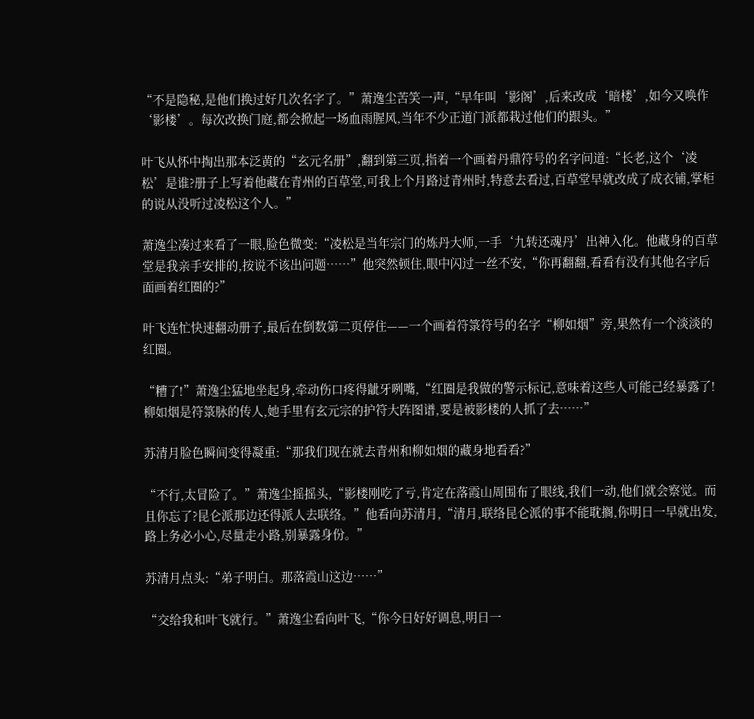“不是隐秘,是他们换过好几次名字了。”萧逸尘苦笑一声,“早年叫‘影阁’,后来改成‘暗楼’,如今又唤作‘影楼’。每次改换门庭,都会掀起一场血雨腥风,当年不少正道门派都栽过他们的跟头。”

叶飞从怀中掏出那本泛黄的“玄元名册”,翻到第三页,指着一个画着丹鼎符号的名字问道:“长老,这个‘凌松’是谁?册子上写着他藏在青州的百草堂,可我上个月路过青州时,特意去看过,百草堂早就改成了成衣铺,掌柜的说从没听过凌松这个人。”

萧逸尘凑过来看了一眼,脸色微变:“凌松是当年宗门的炼丹大师,一手‘九转还魂丹’出神入化。他藏身的百草堂是我亲手安排的,按说不该出问题……”他突然顿住,眼中闪过一丝不安,“你再翻翻,看看有没有其他名字后面画着红圈的?”

叶飞连忙快速翻动册子,最后在倒数第二页停住——一个画着符箓符号的名字“柳如烟”旁,果然有一个淡淡的红圈。

“糟了!”萧逸尘猛地坐起身,牵动伤口疼得龇牙咧嘴,“红圈是我做的警示标记,意味着这些人可能己经暴露了!柳如烟是符箓脉的传人,她手里有玄元宗的护符大阵图谱,要是被影楼的人抓了去……”

苏清月脸色瞬间变得凝重:“那我们现在就去青州和柳如烟的藏身地看看?”

“不行,太冒险了。”萧逸尘摇摇头,“影楼刚吃了亏,肯定在落霞山周围布了眼线,我们一动,他们就会察觉。而且你忘了?昆仑派那边还得派人去联络。”他看向苏清月,“清月,联络昆仑派的事不能耽搁,你明日一早就出发,路上务必小心,尽量走小路,别暴露身份。”

苏清月点头:“弟子明白。那落霞山这边……”

“交给我和叶飞就行。”萧逸尘看向叶飞,“你今日好好调息,明日一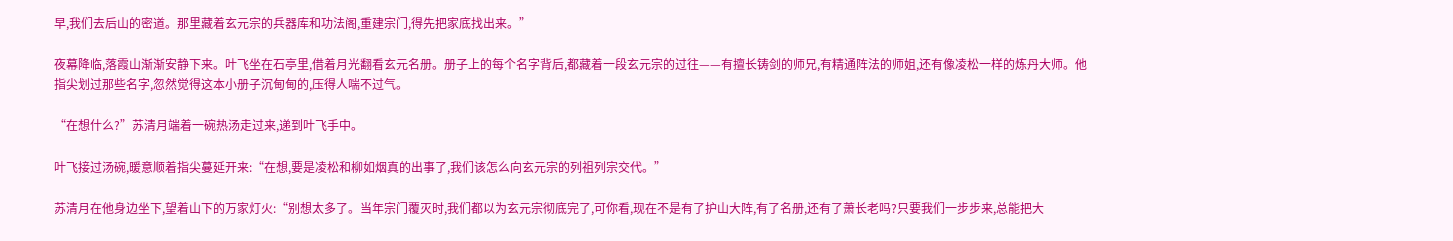早,我们去后山的密道。那里藏着玄元宗的兵器库和功法阁,重建宗门,得先把家底找出来。”

夜幕降临,落霞山渐渐安静下来。叶飞坐在石亭里,借着月光翻看玄元名册。册子上的每个名字背后,都藏着一段玄元宗的过往——有擅长铸剑的师兄,有精通阵法的师姐,还有像凌松一样的炼丹大师。他指尖划过那些名字,忽然觉得这本小册子沉甸甸的,压得人喘不过气。

“在想什么?”苏清月端着一碗热汤走过来,递到叶飞手中。

叶飞接过汤碗,暖意顺着指尖蔓延开来:“在想,要是凌松和柳如烟真的出事了,我们该怎么向玄元宗的列祖列宗交代。”

苏清月在他身边坐下,望着山下的万家灯火:“别想太多了。当年宗门覆灭时,我们都以为玄元宗彻底完了,可你看,现在不是有了护山大阵,有了名册,还有了萧长老吗?只要我们一步步来,总能把大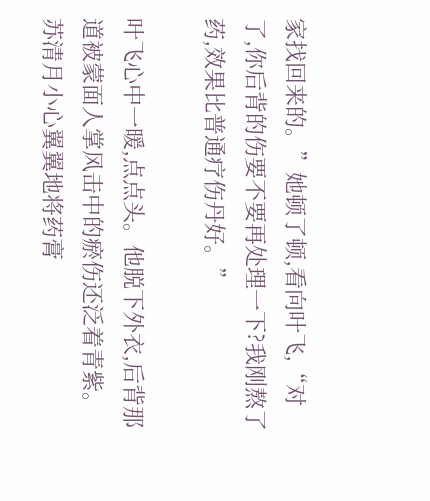家找回来的。”她顿了顿,看向叶飞,“对了,你后背的伤要不要再处理一下?我刚熬了药,效果比普通疗伤丹好。”

叶飞心中一暖,点点头。他脱下外衣,后背那道被蒙面人掌风击中的瘀伤还泛着青紫。苏清月小心翼翼地将药膏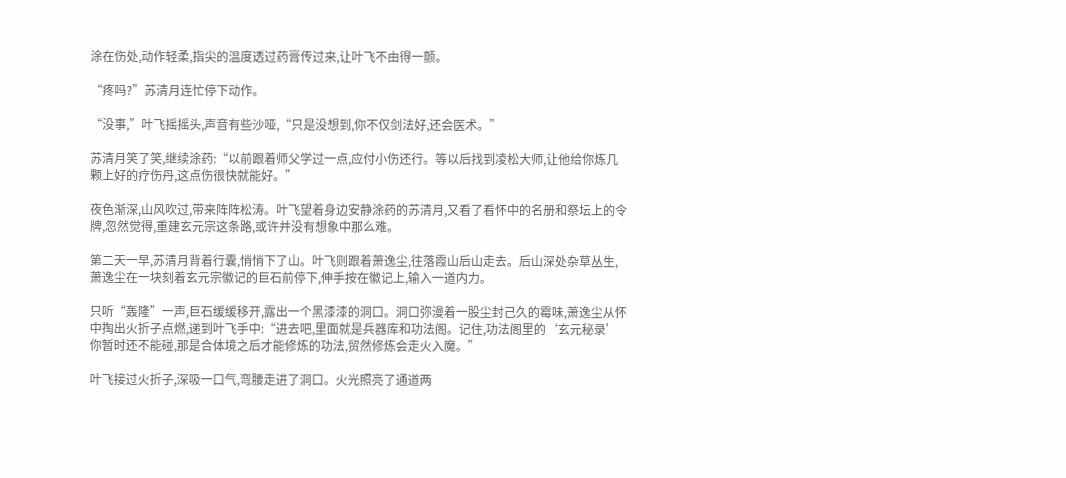涂在伤处,动作轻柔,指尖的温度透过药膏传过来,让叶飞不由得一颤。

“疼吗?”苏清月连忙停下动作。

“没事,”叶飞摇摇头,声音有些沙哑,“只是没想到,你不仅剑法好,还会医术。”

苏清月笑了笑,继续涂药:“以前跟着师父学过一点,应付小伤还行。等以后找到凌松大师,让他给你炼几颗上好的疗伤丹,这点伤很快就能好。”

夜色渐深,山风吹过,带来阵阵松涛。叶飞望着身边安静涂药的苏清月,又看了看怀中的名册和祭坛上的令牌,忽然觉得,重建玄元宗这条路,或许并没有想象中那么难。

第二天一早,苏清月背着行囊,悄悄下了山。叶飞则跟着萧逸尘,往落霞山后山走去。后山深处杂草丛生,萧逸尘在一块刻着玄元宗徽记的巨石前停下,伸手按在徽记上,输入一道内力。

只听“轰隆”一声,巨石缓缓移开,露出一个黑漆漆的洞口。洞口弥漫着一股尘封己久的霉味,萧逸尘从怀中掏出火折子点燃,递到叶飞手中:“进去吧,里面就是兵器库和功法阁。记住,功法阁里的‘玄元秘录’你暂时还不能碰,那是合体境之后才能修炼的功法,贸然修炼会走火入魔。”

叶飞接过火折子,深吸一口气,弯腰走进了洞口。火光照亮了通道两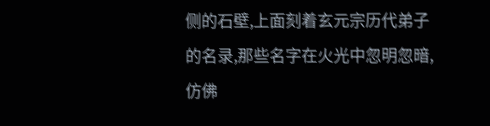侧的石壁,上面刻着玄元宗历代弟子的名录,那些名字在火光中忽明忽暗,仿佛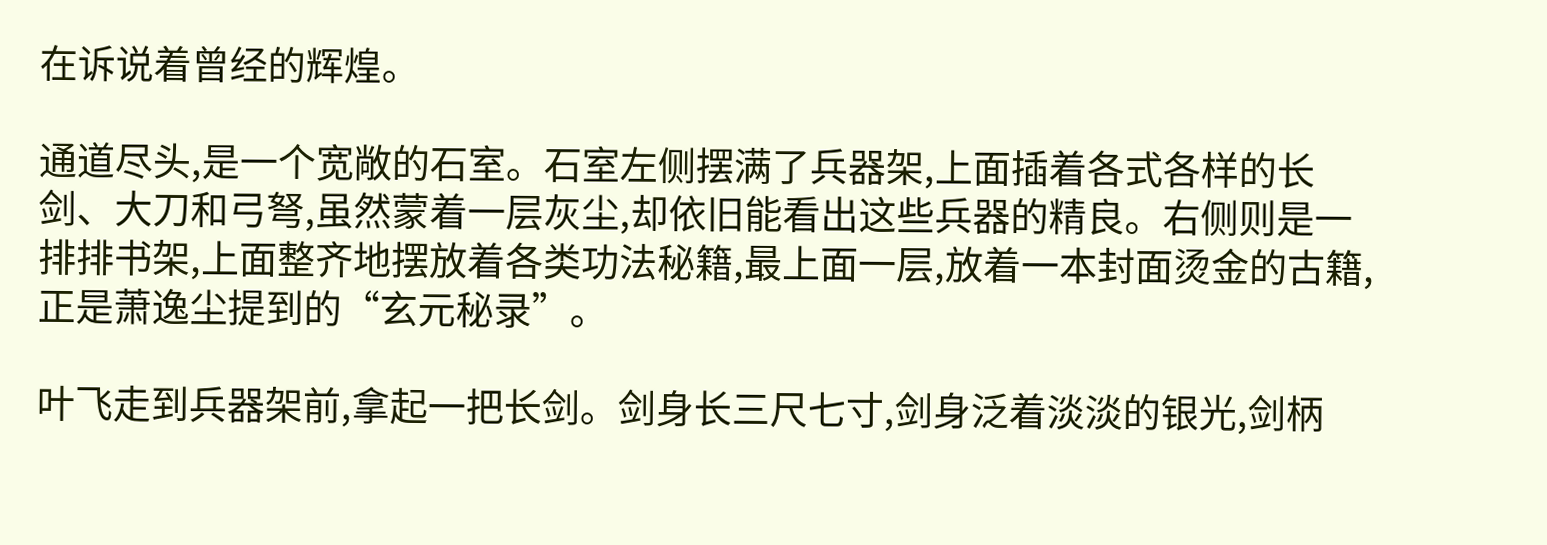在诉说着曾经的辉煌。

通道尽头,是一个宽敞的石室。石室左侧摆满了兵器架,上面插着各式各样的长剑、大刀和弓弩,虽然蒙着一层灰尘,却依旧能看出这些兵器的精良。右侧则是一排排书架,上面整齐地摆放着各类功法秘籍,最上面一层,放着一本封面烫金的古籍,正是萧逸尘提到的“玄元秘录”。

叶飞走到兵器架前,拿起一把长剑。剑身长三尺七寸,剑身泛着淡淡的银光,剑柄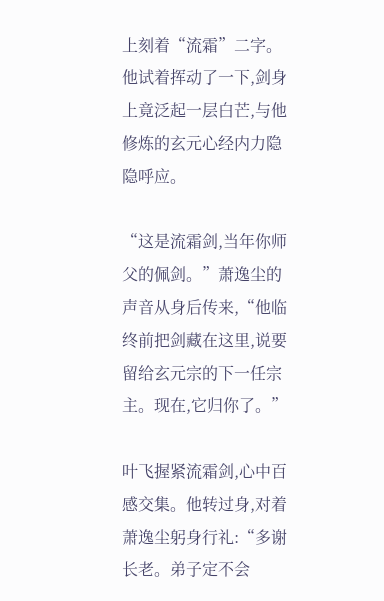上刻着“流霜”二字。他试着挥动了一下,剑身上竟泛起一层白芒,与他修炼的玄元心经内力隐隐呼应。

“这是流霜剑,当年你师父的佩剑。”萧逸尘的声音从身后传来,“他临终前把剑藏在这里,说要留给玄元宗的下一任宗主。现在,它归你了。”

叶飞握紧流霜剑,心中百感交集。他转过身,对着萧逸尘躬身行礼:“多谢长老。弟子定不会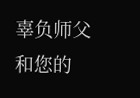辜负师父和您的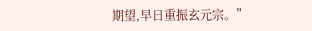期望,早日重振玄元宗。”